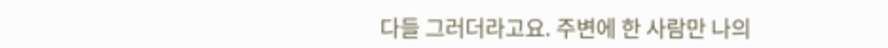다들 그러더라고요. 주변에 한 사람만 나의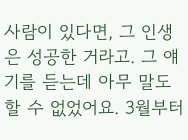사람이 있다면, 그 인생은 성공한 거라고. 그 얘기를 듣는데 아무 말도 할 수 없었어요. 3월부터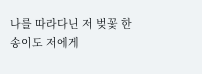나를 따라다닌 저 벚꽃 한 송이도 저에게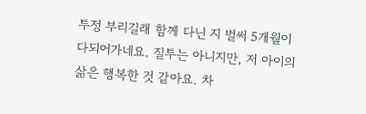투정 부리길래 함께 다닌 지 벌써 5개월이 다되어가네요. 질투는 아니지만, 저 아이의 삶은 행복한 것 같아요. 차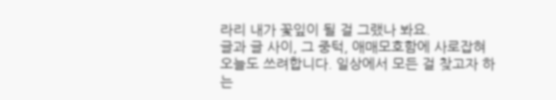라리 내가 꽃잎이 될 걸 그랬나 봐요.
글과 글 사이, 그 중턱, 애매모호함에 사로잡혀 오늘도 쓰려합니다. 일상에서 모든 걸 찾고자 하는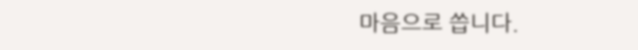마음으로 씁니다.